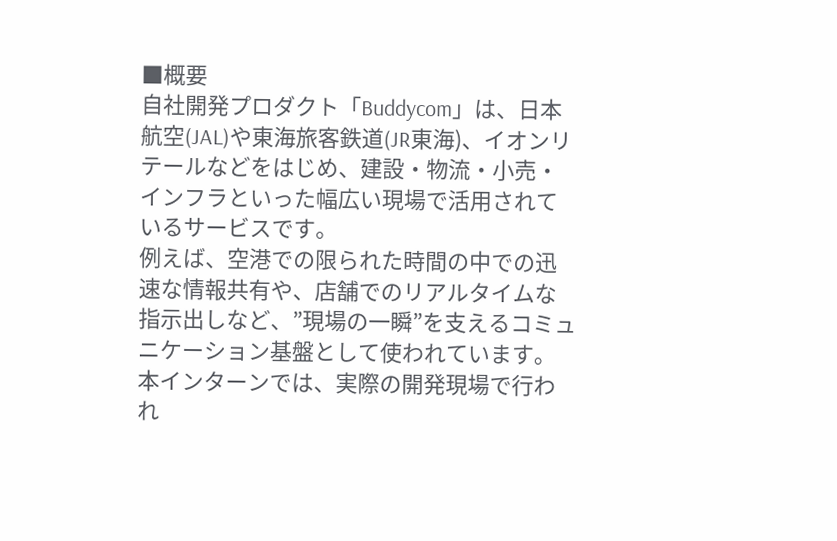■概要
自社開発プロダクト「Buddycom」は、日本航空(JAL)や東海旅客鉄道(JR東海)、イオンリテールなどをはじめ、建設・物流・小売・インフラといった幅広い現場で活用されているサービスです。
例えば、空港での限られた時間の中での迅速な情報共有や、店舗でのリアルタイムな指示出しなど、”現場の一瞬”を支えるコミュニケーション基盤として使われています。
本インターンでは、実際の開発現場で行われ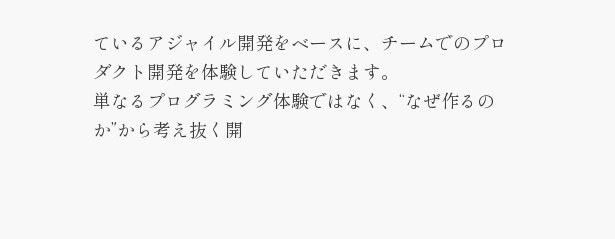ているアジャイル開発をベースに、チームでのプロダクト開発を体験していただきます。
単なるプログラミング体験ではなく、“なぜ作るのか”から考え抜く開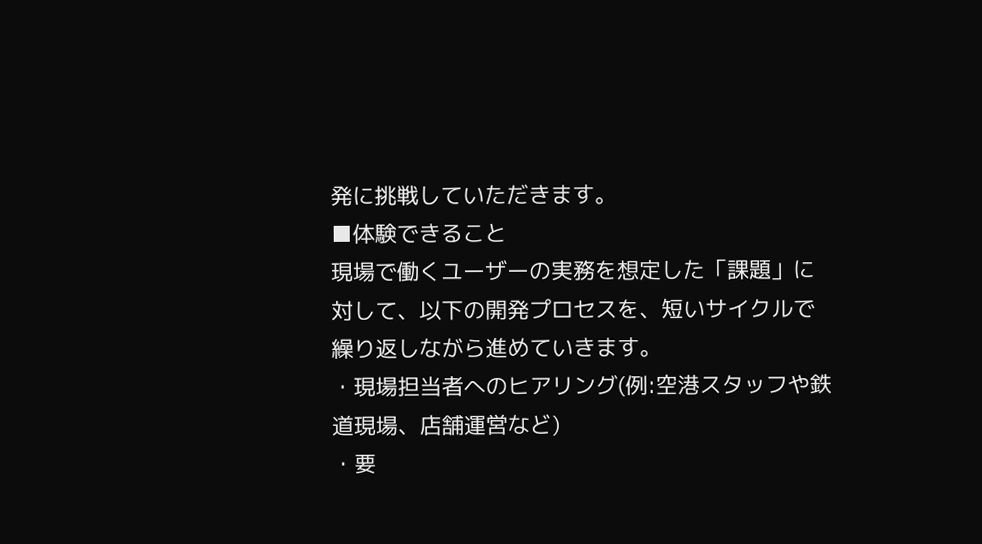発に挑戦していただきます。
■体験できること
現場で働くユーザーの実務を想定した「課題」に対して、以下の開発プロセスを、短いサイクルで繰り返しながら進めていきます。
・現場担当者へのヒアリング(例:空港スタッフや鉄道現場、店舗運営など)
・要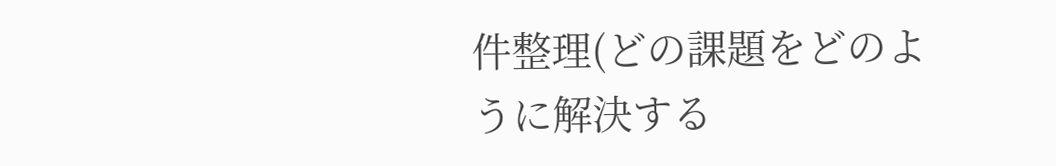件整理(どの課題をどのように解決する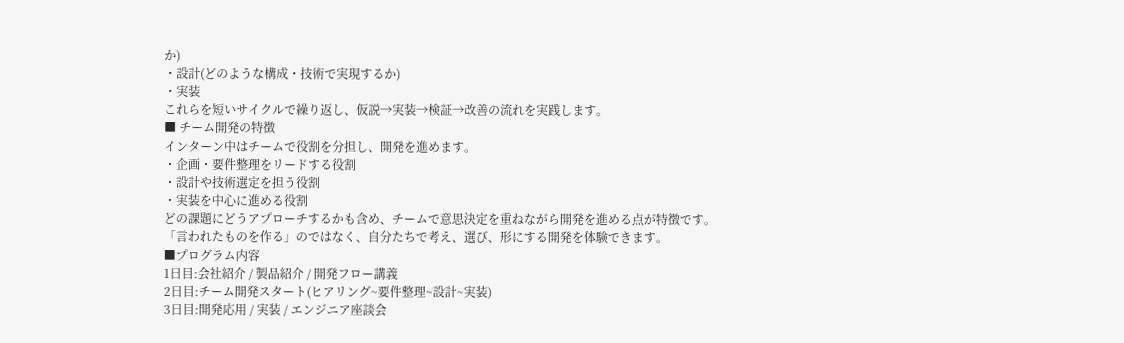か)
・設計(どのような構成・技術で実現するか)
・実装
これらを短いサイクルで繰り返し、仮説→実装→検証→改善の流れを実践します。
■ チーム開発の特徴
インターン中はチームで役割を分担し、開発を進めます。
・企画・要件整理をリードする役割
・設計や技術選定を担う役割
・実装を中心に進める役割
どの課題にどうアプローチするかも含め、チームで意思決定を重ねながら開発を進める点が特徴です。
「言われたものを作る」のではなく、自分たちで考え、選び、形にする開発を体験できます。
■プログラム内容
1日目:会社紹介 / 製品紹介 / 開発フロー講義
2日目:チーム開発スタート(ヒアリング~要件整理~設計~実装)
3日目:開発応用 / 実装 / エンジニア座談会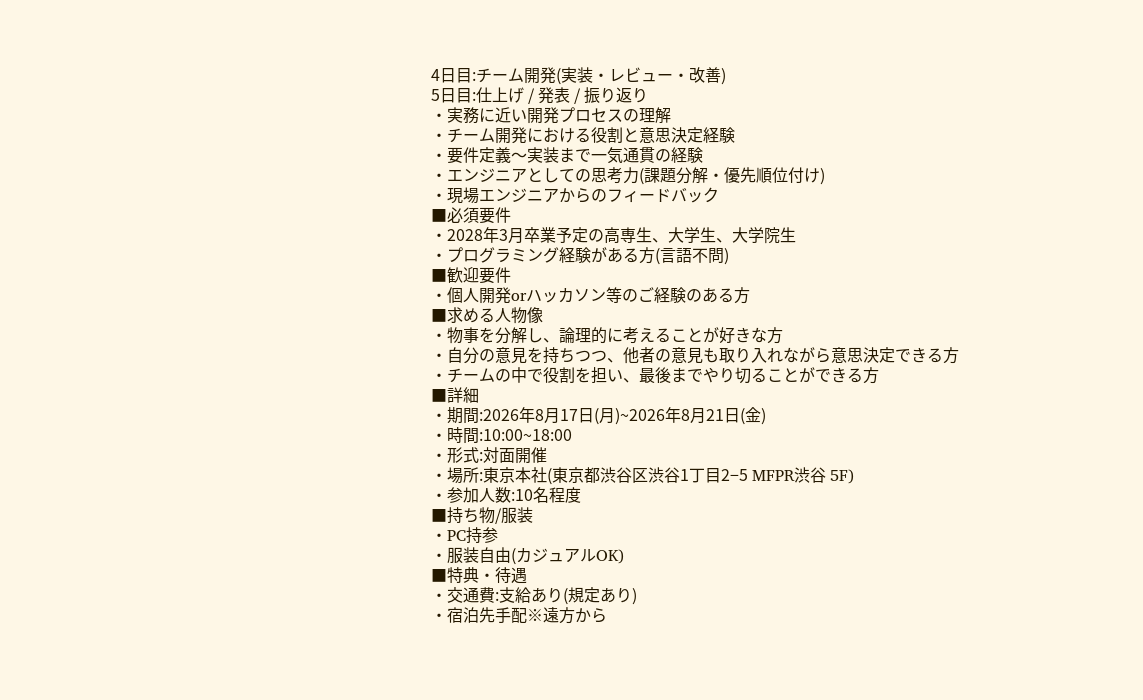4日目:チーム開発(実装・レビュー・改善)
5日目:仕上げ / 発表 / 振り返り
・実務に近い開発プロセスの理解
・チーム開発における役割と意思決定経験
・要件定義〜実装まで一気通貫の経験
・エンジニアとしての思考力(課題分解・優先順位付け)
・現場エンジニアからのフィードバック
■必須要件
・2028年3月卒業予定の高専生、大学生、大学院生
・プログラミング経験がある方(言語不問)
■歓迎要件
・個人開発orハッカソン等のご経験のある方
■求める人物像
・物事を分解し、論理的に考えることが好きな方
・自分の意見を持ちつつ、他者の意見も取り入れながら意思決定できる方
・チームの中で役割を担い、最後までやり切ることができる方
■詳細
・期間:2026年8月17日(月)~2026年8月21日(金)
・時間:10:00~18:00
・形式:対面開催
・場所:東京本社(東京都渋谷区渋谷1丁目2−5 MFPR渋谷 5F)
・参加人数:10名程度
■持ち物/服装
・PC持参
・服装自由(カジュアルOK)
■特典・待遇
・交通費:支給あり(規定あり)
・宿泊先手配※遠方から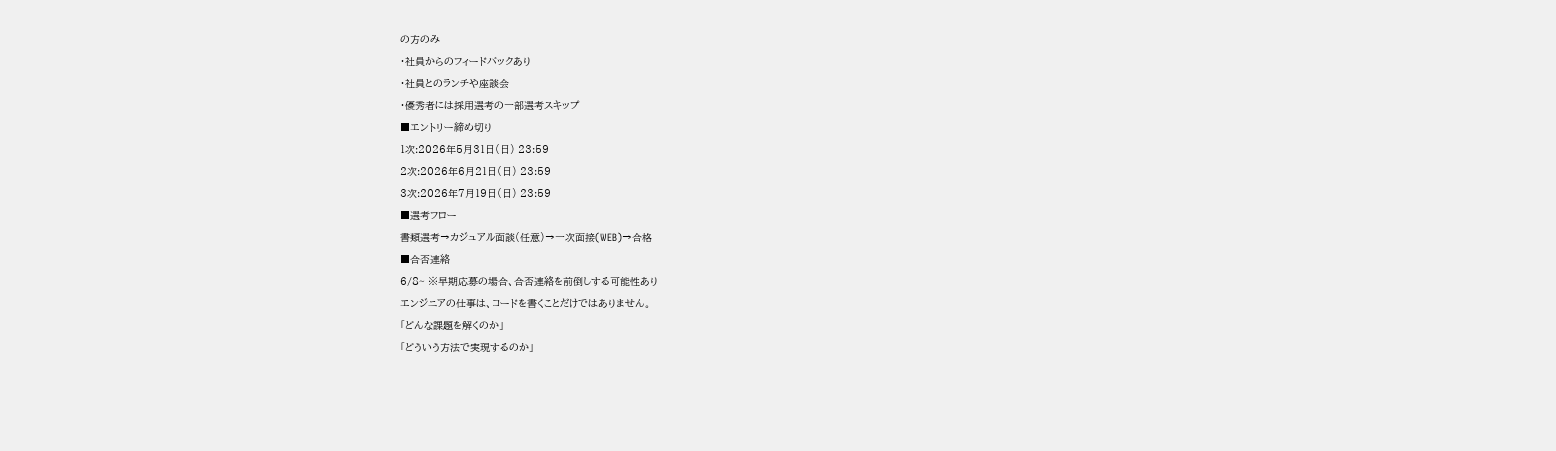の方のみ
・社員からのフィードバックあり
・社員とのランチや座談会
・優秀者には採用選考の一部選考スキップ
■エントリー締め切り
1次:2026年5月31日(日) 23:59
2次:2026年6月21日(日) 23:59
3次:2026年7月19日(日) 23:59
■選考フロー
書類選考→カジュアル面談(任意)→一次面接(WEB)→合格
■合否連絡
6/8~ ※早期応募の場合、合否連絡を前倒しする可能性あり
エンジニアの仕事は、コードを書くことだけではありません。
「どんな課題を解くのか」
「どういう方法で実現するのか」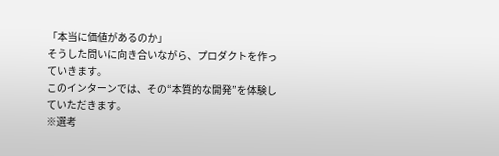「本当に価値があるのか」
そうした問いに向き合いながら、プロダクトを作っていきます。
このインターンでは、その“本質的な開発”を体験していただきます。
※選考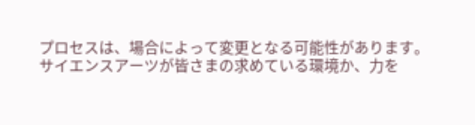プロセスは、場合によって変更となる可能性があります。
サイエンスアーツが皆さまの求めている環境か、力を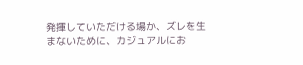発揮していただける場か、ズレを生まないために、カジュアルにお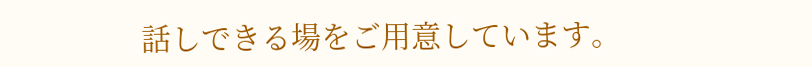話しできる場をご用意しています。